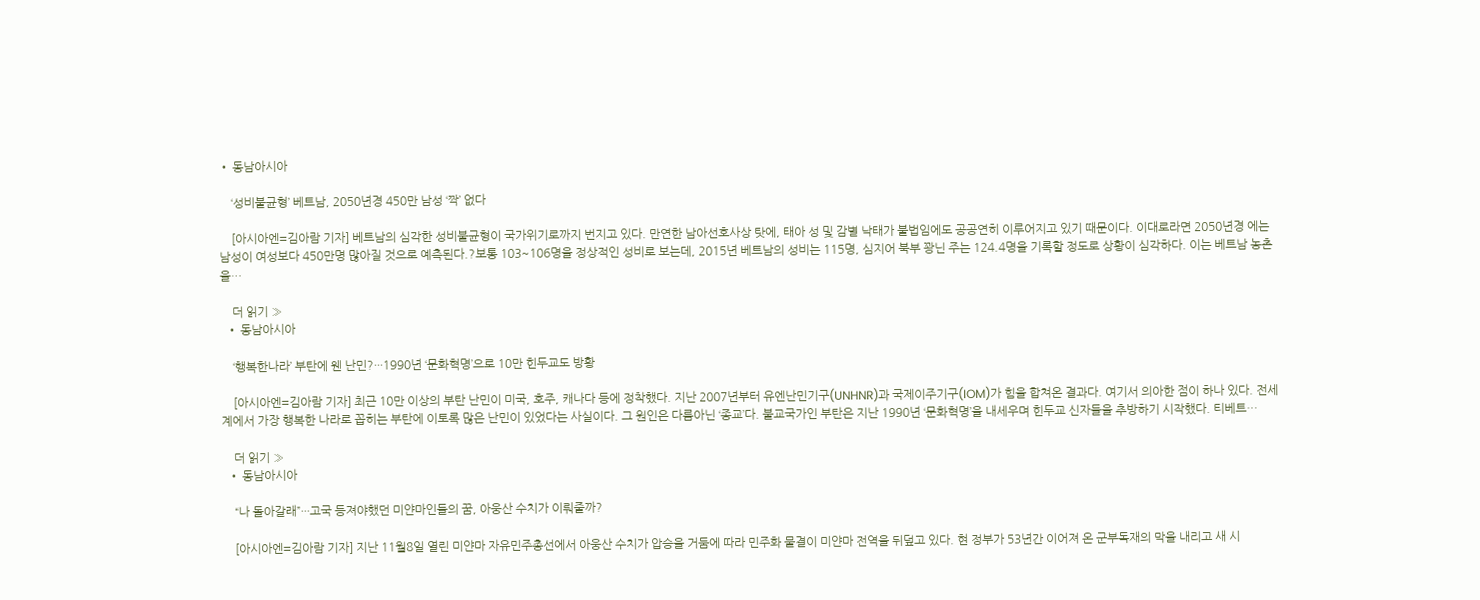• 동남아시아

    ‘성비불균형’ 베트남, 2050년경 450만 남성 ‘짝’ 없다

    [아시아엔=김아람 기자] 베트남의 심각한 성비불균형이 국가위기로까지 번지고 있다. 만연한 남아선호사상 탓에, 태아 성 및 감별 낙태가 불법임에도 공공연히 이루어지고 있기 때문이다. 이대로라면 2050년경 에는 남성이 여성보다 450만명 많아질 것으로 예측된다.?보통 103~106명을 정상적인 성비로 보는데, 2015년 베트남의 성비는 115명, 심지어 북부 꽝닌 주는 124.4명을 기록할 정도로 상황이 심각하다. 이는 베트남 농촌을…

    더 읽기 »
  • 동남아시아

    ‘행복한나라’ 부탄에 웬 난민?···1990년 ‘문화혁명’으로 10만 힌두교도 방황

    [아시아엔=김아람 기자] 최근 10만 이상의 부탄 난민이 미국, 호주, 캐나다 등에 정착했다. 지난 2007년부터 유엔난민기구(UNHNR)과 국제이주기구(IOM)가 힘을 합쳐온 결과다. 여기서 의아한 점이 하나 있다. 전세계에서 가장 행복한 나라로 꼽히는 부탄에 이토록 많은 난민이 있었다는 사실이다. 그 원인은 다름아닌 ‘종교’다. 불교국가인 부탄은 지난 1990년 ‘문화혁명’을 내세우며 힌두교 신자들을 추방하기 시작했다. 티베트…

    더 읽기 »
  • 동남아시아

    “나 돌아갈래”···고국 등져야했던 미얀마인들의 꿈, 아웅산 수치가 이뤄줄까?

    [아시아엔=김아람 기자] 지난 11월8일 열린 미얀마 자유민주총선에서 아웅산 수치가 압승을 거둠에 따라 민주화 물결이 미얀마 전역을 뒤덮고 있다. 현 정부가 53년간 이어져 온 군부독재의 막을 내리고 새 시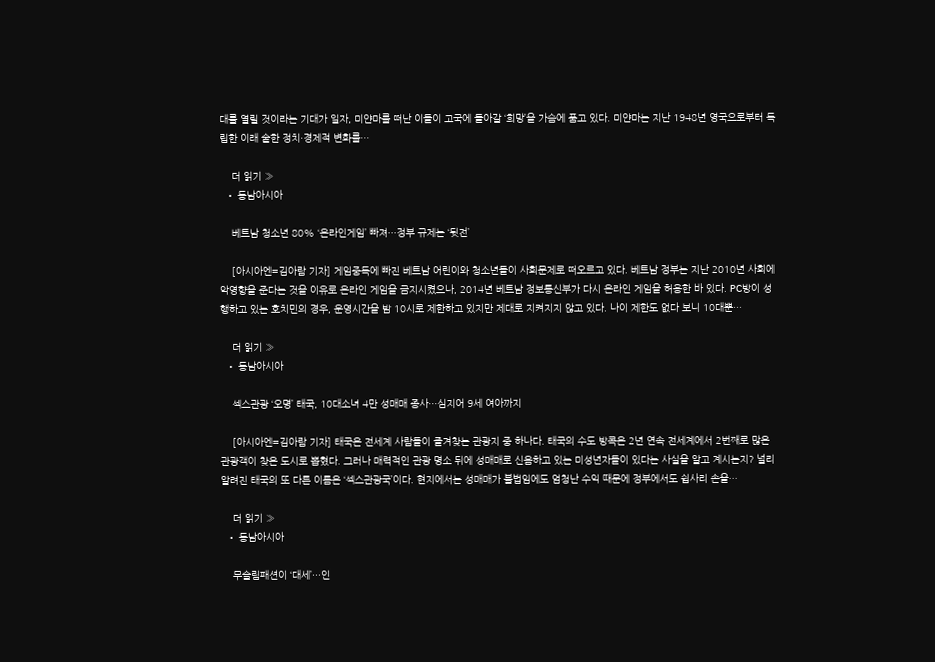대를 열릴 것이라는 기대가 일자, 미얀마를 떠난 이들이 고국에 돌아갈 ‘희망’을 가슴에 품고 있다. 미얀마는 지난 1948년 영국으로부터 독립한 이래 숱한 정치·경제적 변화를…

    더 읽기 »
  • 동남아시아

    베트남 청소년 80% ‘온라인게임’ 빠져···정부 규제는 ‘뒷전’

    [아시아엔=김아람 기자] 게임중독에 빠진 베트남 어린이와 청소년들이 사회문제로 떠오르고 있다. 베트남 정부는 지난 2010년 사회에 악영향을 준다는 것을 이유로 온라인 게임을 금지시켰으나, 2014년 베트남 정보통신부가 다시 온라인 게임을 허용한 바 있다. PC방이 성행하고 있는 호치민의 경우, 운영시간을 밤 10시로 제한하고 있지만 제대로 지켜지지 않고 있다. 나이 제한도 없다 보니 10대뿐…

    더 읽기 »
  • 동남아시아

    섹스관광 ‘오명’ 태국, 10대소녀 4만 성매매 종사···심지어 9세 여아까지

    [아시아엔=김아람 기자] 태국은 전세계 사람들이 즐겨찾는 관광지 중 하나다. 태국의 수도 방콕은 2년 연속 전세계에서 2번째로 많은 관광객이 찾은 도시로 뽑혔다. 그러나 매력적인 관광 명소 뒤에 성매매로 신음하고 있는 미성년자들이 있다는 사실을 알고 계시는지? 널리 알려진 태국의 또 다른 이름은 ‘섹스관광국’이다. 현지에서는 성매매가 불법임에도 엄청난 수익 때문에 정부에서도 쉽사리 손을…

    더 읽기 »
  • 동남아시아

    무슬림패션이 ‘대세’···인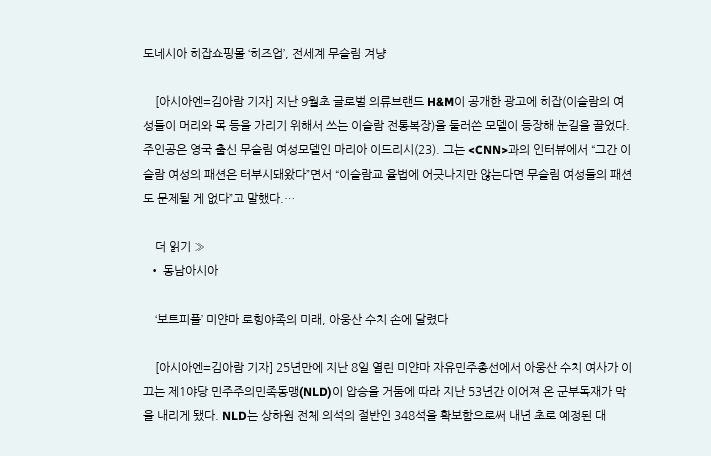도네시아 히잡쇼핑몰 ‘히즈업’, 전세계 무슬림 겨냥

    [아시아엔=김아람 기자] 지난 9월초 글로벌 의류브랜드 H&M이 공개한 광고에 히잡(이슬람의 여성들이 머리와 목 등을 가리기 위해서 쓰는 이슬람 전통복장)을 둘러쓴 모델이 등장해 눈길을 끌었다. 주인공은 영국 출신 무슬림 여성모델인 마리아 이드리시(23). 그는 <CNN>과의 인터뷰에서 “그간 이슬람 여성의 패션은 터부시돼왔다”면서 “이슬람교 율법에 어긋나지만 않는다면 무슬림 여성들의 패션도 문제될 게 없다”고 말했다.…

    더 읽기 »
  • 동남아시아

    ‘보트피플’ 미얀마 로힝야족의 미래, 아웅산 수치 손에 달렸다

    [아시아엔=김아람 기자] 25년만에 지난 8일 열린 미얀마 자유민주총선에서 아웅산 수치 여사가 이끄는 제1야당 민주주의민족동맹(NLD)이 압승을 거둠에 따라 지난 53년간 이어져 온 군부독재가 막을 내리게 됐다. NLD는 상하원 전체 의석의 절반인 348석을 확보함으로써 내년 초로 예정된 대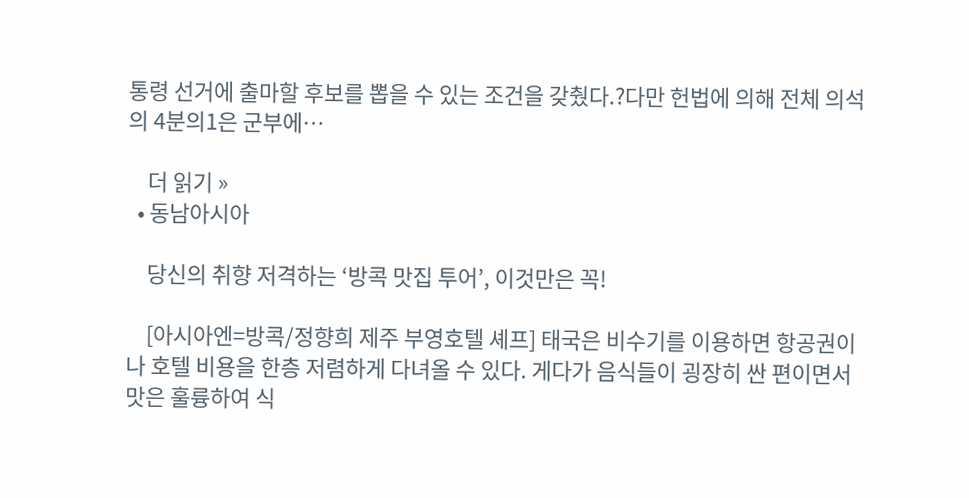통령 선거에 출마할 후보를 뽑을 수 있는 조건을 갖췄다.?다만 헌법에 의해 전체 의석의 4분의1은 군부에…

    더 읽기 »
  • 동남아시아

    당신의 취향 저격하는 ‘방콕 맛집 투어’, 이것만은 꼭!

    [아시아엔=방콕/정향희 제주 부영호텔 셰프] 태국은 비수기를 이용하면 항공권이나 호텔 비용을 한층 저렴하게 다녀올 수 있다. 게다가 음식들이 굉장히 싼 편이면서 맛은 훌륭하여 식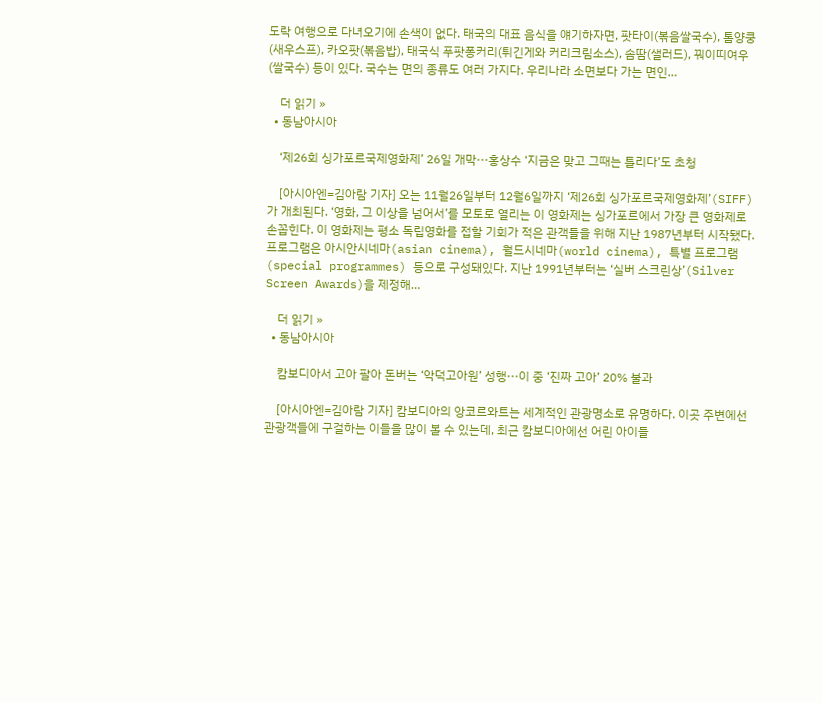도락 여행으로 다녀오기에 손색이 없다. 태국의 대표 음식을 얘기하자면, 팟타이(볶음쌀국수), 톰양쿵(새우스프), 카오팟(볶음밥), 태국식 푸팟퐁커리(튀긴게와 커리크림소스), 솜땀(샐러드), 꿔이띠여우(쌀국수) 등이 있다. 국수는 면의 종류도 여러 가지다. 우리나라 소면보다 가는 면인…

    더 읽기 »
  • 동남아시아

    ‘제26회 싱가포르국제영화제’ 26일 개막···홍상수 ‘지금은 맞고 그때는 틀리다’도 초청

    [아시아엔=김아람 기자] 오는 11월26일부터 12월6일까지 ‘제26회 싱가포르국제영화제’(SIFF)가 개최된다. ‘영화, 그 이상을 넘어서’를 모토로 열리는 이 영화제는 싱가포르에서 가장 큰 영화제로 손꼽힌다. 이 영화제는 평소 독립영화를 접할 기회가 적은 관객들을 위해 지난 1987년부터 시작됐다. 프로그램은 아시안시네마(asian cinema), 월드시네마(world cinema), 특별 프로그램(special programmes) 등으로 구성돼있다. 지난 1991년부터는 ‘실버 스크린상’(Silver Screen Awards)을 제정해…

    더 읽기 »
  • 동남아시아

    캄보디아서 고아 팔아 돈버는 ‘악덕고아원’ 성행···이 중 ‘진짜 고아’ 20% 불과

    [아시아엔=김아람 기자] 캄보디아의 앙코르와트는 세계적인 관광명소로 유명하다. 이곳 주변에선 관광객들에 구걸하는 이들을 많이 볼 수 있는데, 최근 캄보디아에선 어린 아이들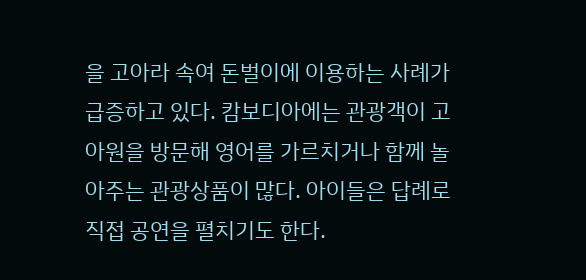을 고아라 속여 돈벌이에 이용하는 사례가 급증하고 있다. 캄보디아에는 관광객이 고아원을 방문해 영어를 가르치거나 함께 놀아주는 관광상품이 많다. 아이들은 답례로 직접 공연을 펼치기도 한다.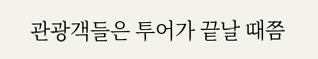관광객들은 투어가 끝날 때쯤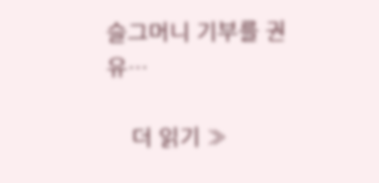슬그머니 기부를 권유…

    더 읽기 »